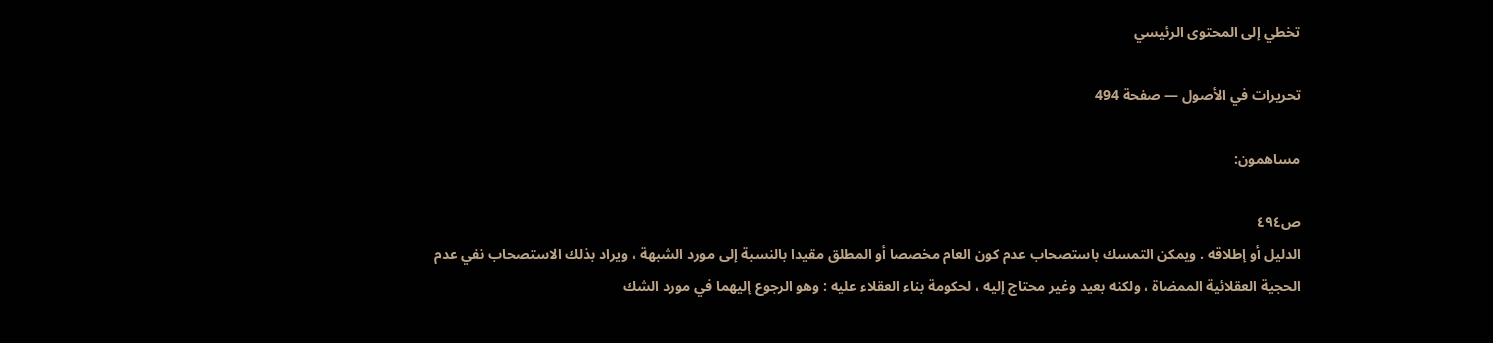تخطي إلى المحتوى الرئيسي

تحريرات في الأصول — صفحة 494

مساهمون:

ص٤٩٤
الدليل أو إطلاقه . ويمكن التمسك باستصحاب عدم كون العام مخصصا أو المطلق مقيدا بالنسبة إلى مورد الشبهة ، ويراد بذلك الاستصحاب نفي عدم الحجية العقلائية الممضاة ، ولكنه بعيد وغير محتاج إليه ، لحكومة بناء العقلاء عليه : وهو الرجوع إليهما في مورد الشك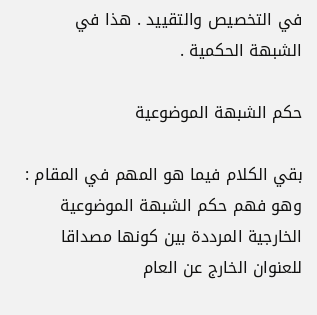في التخصيص والتقييد . هذا في الشبهة الحكمية .

حكم الشبهة الموضوعية

بقي الكلام فيما هو المهم في المقام : وهو فهم حكم الشبهة الموضوعية الخارجية المرددة بين كونها مصداقا للعنوان الخارج عن العام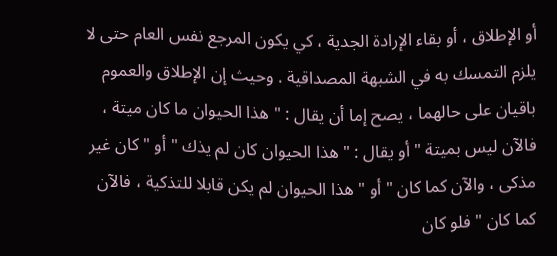أو الإطلاق ، أو بقاء الإرادة الجدية ، كي يكون المرجع نفس العام حتى لا يلزم التمسك به في الشبهة المصداقية . وحيث إن الإطلاق والعموم باقيان على حالهما ، يصح إما أن يقال : " هذا الحيوان ما كان ميتة ، فالآن ليس بميتة " أو يقال : " هذا الحيوان كان لم يذك " أو " كان غير مذكى ، والآن كما كان " أو " هذا الحيوان لم يكن قابلا للتذكية ، فالآن كما كان " فلو كان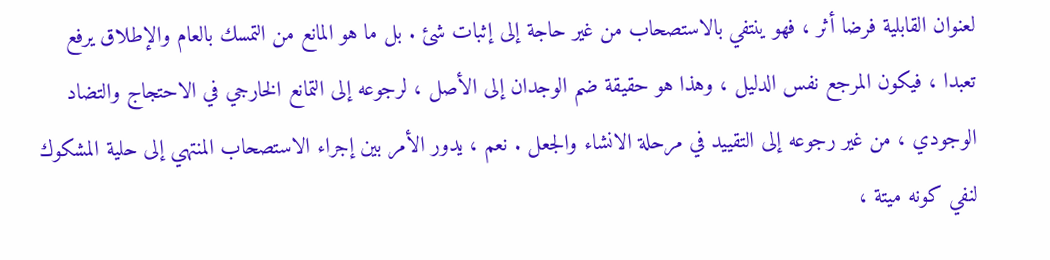لعنوان القابلية فرضا أثر ، فهو ينتفي بالاستصحاب من غير حاجة إلى إثبات شئ . بل ما هو المانع من التمسك بالعام والإطلاق يرفع تعبدا ، فيكون المرجع نفس الدليل ، وهذا هو حقيقة ضم الوجدان إلى الأصل ، لرجوعه إلى التمانع الخارجي في الاحتجاج والتضاد الوجودي ، من غير رجوعه إلى التقييد في مرحلة الانشاء والجعل . نعم ، يدور الأمر بين إجراء الاستصحاب المنتهي إلى حلية المشكوك لنفي كونه ميتة ،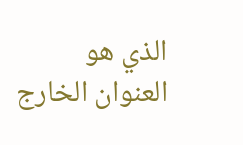الذي هو العنوان الخارج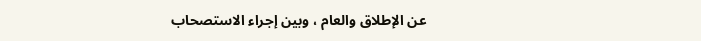عن الإطلاق والعام ، وبين إجراء الاستصحاب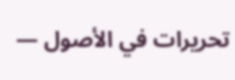تحريرات في الأصول —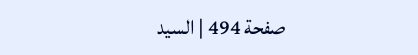صفحة 494 | السيد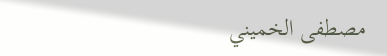مصطفى الخميني